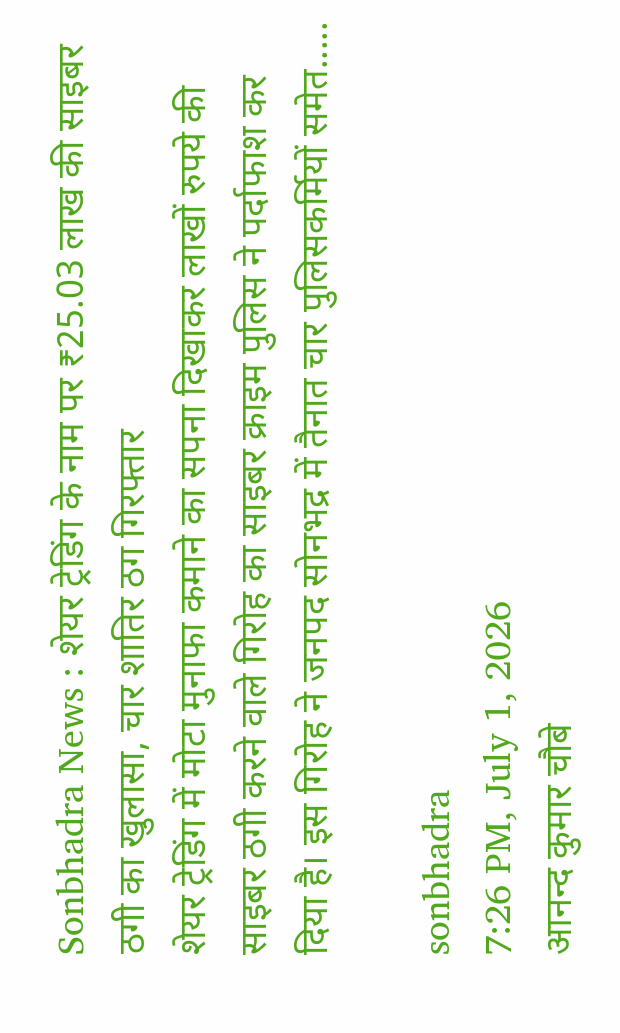Sonbhadra News : शेयर ट्रेडिंग के नाम पर ₹25.03 लाख की साइबर ठगी का खुलासा, चार शातिर ठग गिरफ्तार
शेयर ट्रेडिंग में मोटा मुनाफा कमाने का सपना दिखाकर लाखों रुपये की साइबर ठगी करने वाले गिरोह का साइबर क्राइम पुलिस ने पर्दाफाश कर दिया है। इस गिरोह ने जनपद सोनभद्र में तैनात चार पुलिसकर्मियों समेत.....

sonbhadra
7:26 PM, July 1, 2026
आनन्द कुमार चौबे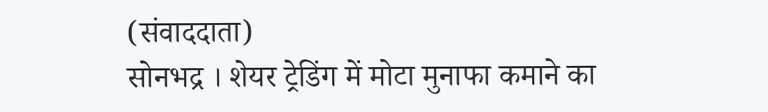(संवाददाता)
सोनभद्र । शेयर ट्रेडिंग में मोटा मुनाफा कमाने का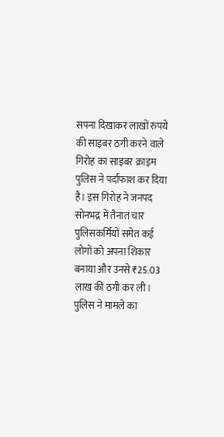सपना दिखाकर लाखों रुपये की साइबर ठगी करने वाले गिरोह का साइबर क्राइम पुलिस ने पर्दाफाश कर दिया है। इस गिरोह ने जनपद सोनभद्र में तैनात चार पुलिसकर्मियों समेत कई लोगों को अपना शिकार बनाया और उनसे ₹25.03 लाख की ठगी कर ली। पुलिस ने मामले का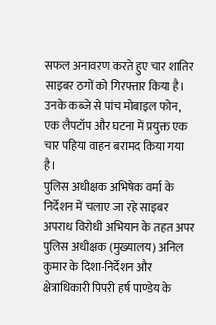सफल अनावरण करते हुए चार शातिर साइबर ठगों को गिरफ्तार किया है। उनके कब्जे से पांच मोबाइल फोन, एक लैपटॉप और घटना में प्रयुक्त एक चार पहिया वाहन बरामद किया गया है।
पुलिस अधीक्षक अभिषेक वर्मा के निर्देशन में चलाए जा रहे साइबर अपराध विरोधी अभियान के तहत अपर पुलिस अधीक्षक (मुख्यालय) अनिल कुमार के दिशा-निर्देशन और क्षेत्राधिकारी पिपरी हर्ष पाण्डेय के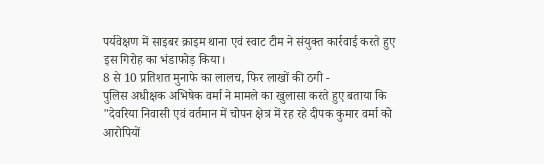पर्यवेक्षण में साइबर क्राइम थाना एवं स्वाट टीम ने संयुक्त कार्रवाई करते हुए इस गिरोह का भंडाफोड़ किया।
8 से 10 प्रतिशत मुनाफे का लालच, फिर लाखों की ठगी -
पुलिस अधीक्षक अभिषेक वर्मा ने मामले का खुलासा करते हुए बताया कि "देवरिया निवासी एवं वर्तमान में चोपन क्षेत्र में रह रहे दीपक कुमार वर्मा को आरोपियों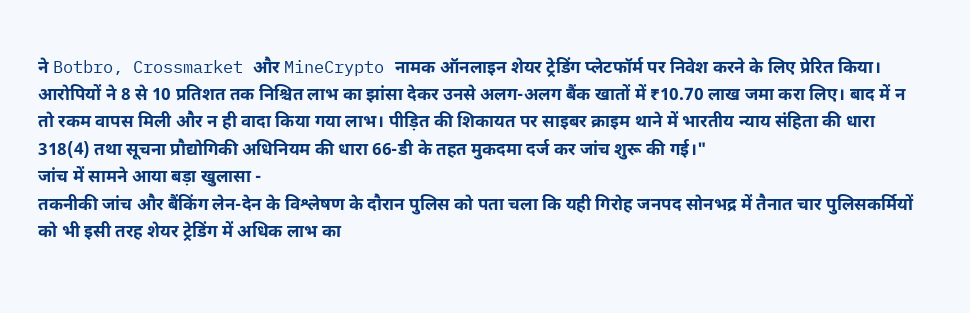ने Botbro, Crossmarket और MineCrypto नामक ऑनलाइन शेयर ट्रेडिंग प्लेटफॉर्म पर निवेश करने के लिए प्रेरित किया। आरोपियों ने 8 से 10 प्रतिशत तक निश्चित लाभ का झांसा देकर उनसे अलग-अलग बैंक खातों में ₹10.70 लाख जमा करा लिए। बाद में न तो रकम वापस मिली और न ही वादा किया गया लाभ। पीड़ित की शिकायत पर साइबर क्राइम थाने में भारतीय न्याय संहिता की धारा 318(4) तथा सूचना प्रौद्योगिकी अधिनियम की धारा 66-डी के तहत मुकदमा दर्ज कर जांच शुरू की गई।"
जांच में सामने आया बड़ा खुलासा -
तकनीकी जांच और बैंकिंग लेन-देन के विश्लेषण के दौरान पुलिस को पता चला कि यही गिरोह जनपद सोनभद्र में तैनात चार पुलिसकर्मियों को भी इसी तरह शेयर ट्रेडिंग में अधिक लाभ का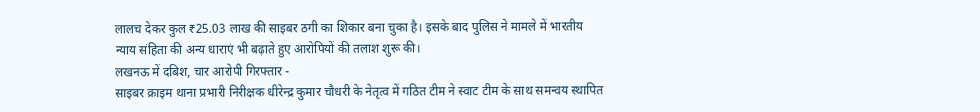लालच देकर कुल ₹25.03 लाख की साइबर ठगी का शिकार बना चुका है। इसके बाद पुलिस ने मामले में भारतीय न्याय संहिता की अन्य धाराएं भी बढ़ाते हुए आरोपियों की तलाश शुरू की।
लखनऊ में दबिश, चार आरोपी गिरफ्तार -
साइबर क्राइम थाना प्रभारी निरीक्षक धीरेन्द्र कुमार चौधरी के नेतृत्व में गठित टीम ने स्वाट टीम के साथ समन्वय स्थापित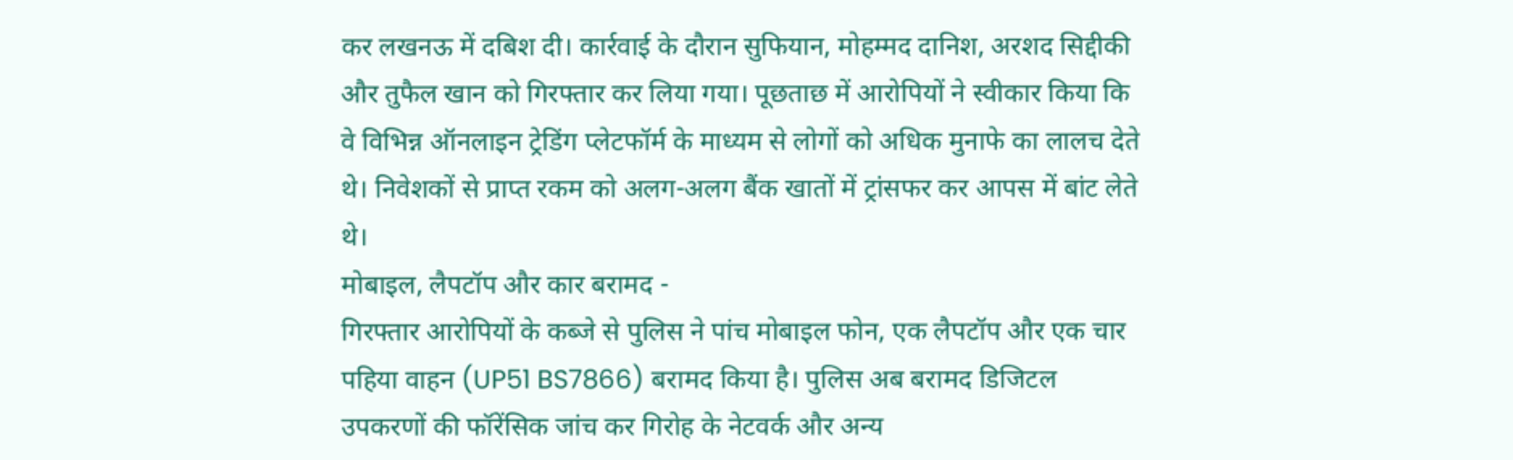कर लखनऊ में दबिश दी। कार्रवाई के दौरान सुफियान, मोहम्मद दानिश, अरशद सिद्दीकी और तुफैल खान को गिरफ्तार कर लिया गया। पूछताछ में आरोपियों ने स्वीकार किया कि वे विभिन्न ऑनलाइन ट्रेडिंग प्लेटफॉर्म के माध्यम से लोगों को अधिक मुनाफे का लालच देते थे। निवेशकों से प्राप्त रकम को अलग-अलग बैंक खातों में ट्रांसफर कर आपस में बांट लेते थे।
मोबाइल, लैपटॉप और कार बरामद -
गिरफ्तार आरोपियों के कब्जे से पुलिस ने पांच मोबाइल फोन, एक लैपटॉप और एक चार पहिया वाहन (UP51 BS7866) बरामद किया है। पुलिस अब बरामद डिजिटल उपकरणों की फॉरेंसिक जांच कर गिरोह के नेटवर्क और अन्य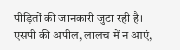पीड़ितों की जानकारी जुटा रही है।
एसपी की अपील, लालच में न आएं,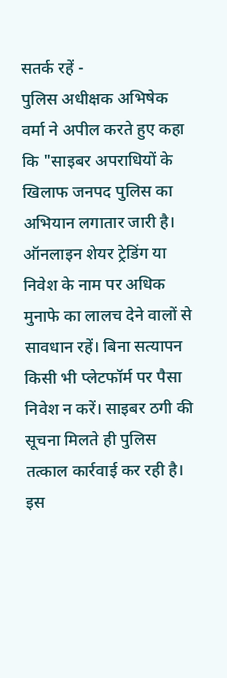सतर्क रहें -
पुलिस अधीक्षक अभिषेक वर्मा ने अपील करते हुए कहा कि "साइबर अपराधियों के खिलाफ जनपद पुलिस का अभियान लगातार जारी है। ऑनलाइन शेयर ट्रेडिंग या निवेश के नाम पर अधिक मुनाफे का लालच देने वालों से सावधान रहें। बिना सत्यापन किसी भी प्लेटफॉर्म पर पैसा निवेश न करें। साइबर ठगी की सूचना मिलते ही पुलिस तत्काल कार्रवाई कर रही है। इस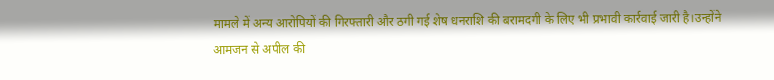मामले में अन्य आरोपियों की गिरफ्तारी और ठगी गई शेष धनराशि की बरामदगी के लिए भी प्रभावी कार्रवाई जारी है।उन्होंने आमजन से अपील की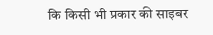कि किसी भी प्रकार की साइबर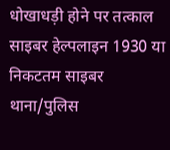धोखाधड़ी होने पर तत्काल साइबर हेल्पलाइन 1930 या निकटतम साइबर थाना/पुलिस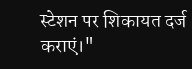स्टेशन पर शिकायत दर्ज कराएं।"